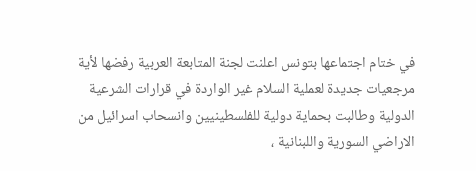في ختام اجتماعها بتونس اعلنت لجنة المتابعة العربية رفضها لأية مرجعيات جديدة لعملية السلام غير الواردة في قرارات الشرعية الدولية وطالبت بحماية دولية للفلسطينيين وانسحاب اسرائيل من الاراضي السورية واللبنانية ،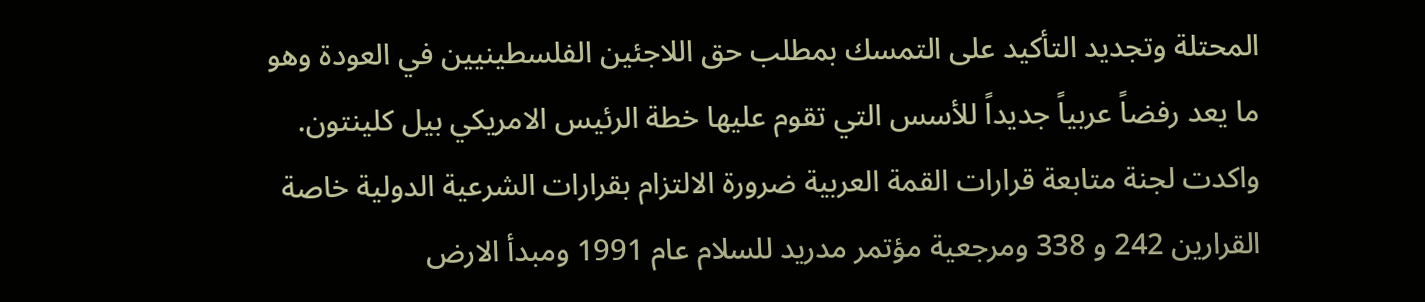المحتلة وتجديد التأكيد على التمسك بمطلب حق اللاجئين الفلسطينيين في العودة وهو ما يعد رفضاً عربياً جديداً للأسس التي تقوم عليها خطة الرئيس الامريكي بيل كلينتون. واكدت لجنة متابعة قرارات القمة العربية ضرورة الالتزام بقرارات الشرعية الدولية خاصة القرارين 242 و 338 ومرجعية مؤتمر مدريد للسلام عام 1991 ومبدأ الارض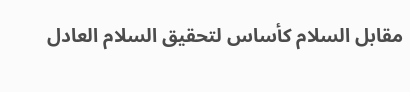مقابل السلام كأساس لتحقيق السلام العادل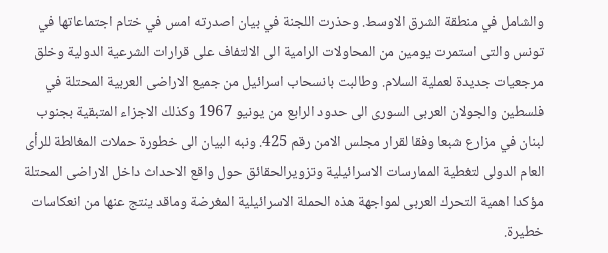والشامل في منطقة الشرق الاوسط. وحذرت اللجنة في بيان اصدرته امس في ختام اجتماعاتها في تونس والتى استمرت يومين من المحاولات الرامية الى الالتفاف على قرارات الشرعية الدولية وخلق مرجعيات جديدة لعملية السلام. وطالبت بانسحاب اسرائيل من جميع الاراضى العربية المحتلة في فلسطين والجولان العربى السورى الى حدود الرابع من يونيو 1967 وكذلك الاجزاء المتبقية بجنوب لبنان في مزارع شبعا وفقا لقرار مجلس الامن رقم 425. ونبه البيان الى خطورة حملات المغالطة للرأى العام الدولى لتغطية الممارسات الاسرائيلية وتزويرالحقائق حول واقع الاحداث داخل الاراضى المحتلة مؤكدا اهمية التحرك العربى لمواجهة هذه الحملة الاسرائيلية المغرضة وماقد ينتج عنها من انعكاسات خطيرة.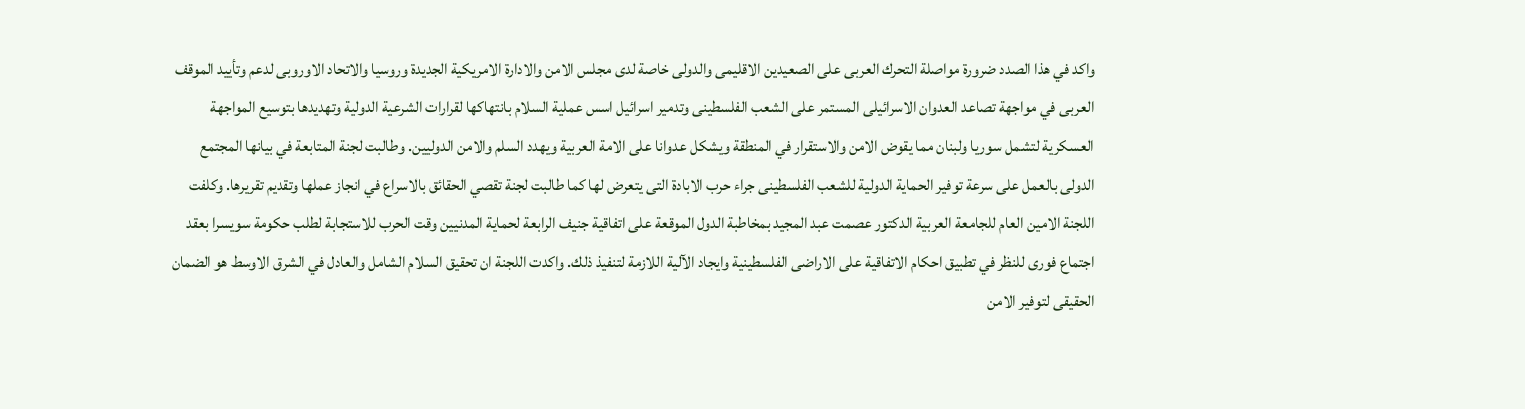واكد في هذا الصدد ضرورة مواصلة التحرك العربى على الصعيدين الاقليمى والدولى خاصة لدى مجلس الامن والادارة الامريكية الجديدة وروسيا والاتحاد الاوروبى لدعم وتأييد الموقف العربى في مواجهة تصاعد العدوان الاسرائيلى المستمر على الشعب الفلسطينى وتدمير اسرائيل اسس عملية السلام بانتهاكها لقرارات الشرعية الدولية وتهديدها بتوسيع المواجهة العسكرية لتشمل سوريا ولبنان مما يقوض الامن والاستقرار في المنطقة ويشكل عدوانا على الامة العربية ويهدد السلم والامن الدوليين. وطالبت لجنة المتابعة في بيانها المجتمع الدولى بالعمل على سرعة توفير الحماية الدولية للشعب الفلسطينى جراء حرب الابادة التى يتعرض لها كما طالبت لجنة تقصي الحقائق بالاسراع في انجاز عملها وتقديم تقريرها. وكلفت اللجنة الامين العام للجامعة العربية الدكتور عصمت عبد المجيد بمخاطبة الدول الموقعة على اتفاقية جنيف الرابعة لحماية المدنيين وقت الحرب للاستجابة لطلب حكومة سويسرا بعقد اجتماع فورى للنظر في تطبيق احكام الاتفاقية على الاراضى الفلسطينية وايجاد الآلية اللازمة لتنفيذ ذلك. واكدت اللجنة ان تحقيق السلام الشامل والعادل في الشرق الاوسط هو الضمان الحقيقى لتوفير الامن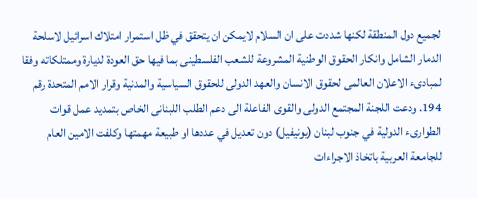لجميع دول المنطقة لكنها شددت على ان السلام لايمكن ان يتحقق في ظل استمرار امتلاك اسرائيل لاسلحة الدمار الشامل وانكار الحقوق الوطنية المشروعة للشعب الفلسطينى بما فيها حق العودة لديارة وممتلكاته وفقا لمبادىء الاعلان العالمى لحقوق الانسان والعهد الدولى للحقوق السياسية والمدنية وقرار الامم المتحدة رقم 194. ودعت اللجنة المجتمع الدولى والقوى الفاعلة الى دعم الطلب اللبنانى الخاص بتمديد عمل قوات الطوارىء الدولية في جنوب لبنان (يونيفيل) دون تعديل في عددها او طبيعة مهمتها وكلفت الامين العام للجامعة العربية باتخاذ الاجراءات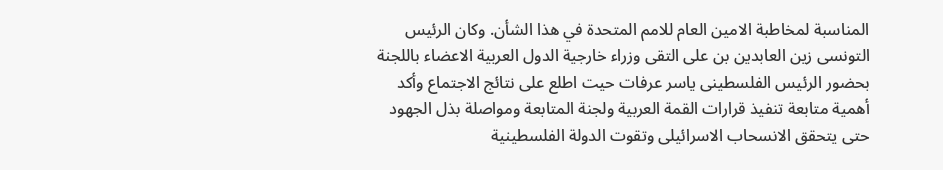المناسبة لمخاطبة الامين العام للامم المتحدة في هذا الشأن. وكان الرئيس التونسى زين العابدين بن على التقى وزراء خارجية الدول العربية الاعضاء باللجنة بحضور الرئيس الفلسطينى ياسر عرفات حيت اطلع على نتائج الاجتماع وأكد أهمية متابعة تنفيذ قرارات القمة العربية ولجنة المتابعة ومواصلة بذل الجهود حتى يتحقق الانسحاب الاسرائيلى وتقوت الدولة الفلسطينية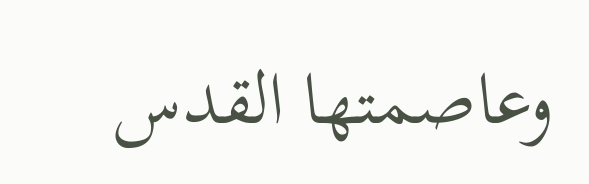وعاصمتها القدس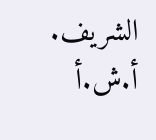الشريف. أ.ش.أ